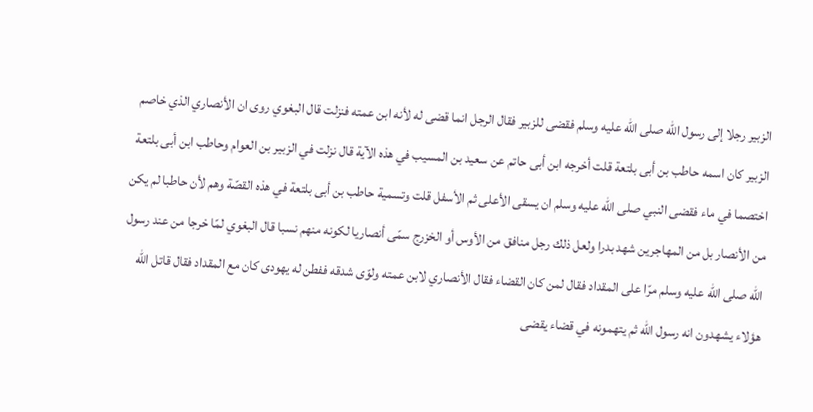الزبير رجلا إلى رسول الله صلى الله عليه وسلم فقضى للزبير فقال الرجل انما قضى له لأنه ابن عمته فنزلت قال البغوي روى ان الأنصاري الذي خاصم الزبير كان اسمه حاطب بن أبى بلتعة قلت أخرجه ابن أبى حاتم عن سعيد بن المسيب في هذه الآية قال نزلت في الزبير بن العوام وحاطب ابن أبى بلتعة اختصما في ماء فقضى النبي صلى الله عليه وسلم ان يسقى الأعلى ثم الأسفل قلت وتسمية حاطب بن أبى بلتعة في هذه القصّة وهم لأن حاطبا لم يكن من الأنصار بل من المهاجرين شهد بدرا ولعل ذلك رجل منافق من الأوس أو الخزرج سمّى أنصاريا لكونه منهم نسبا قال البغوي لمّا خرجا من عند رسول الله صلى الله عليه وسلم مرّا على المقداد فقال لمن كان القضاء فقال الأنصاري لابن عمته ولوّى شدقه ففطن له يهودى كان مع المقداد فقال قاتل الله هؤلاء يشهدون انه رسول الله ثم يتهمونه في قضاء يقضى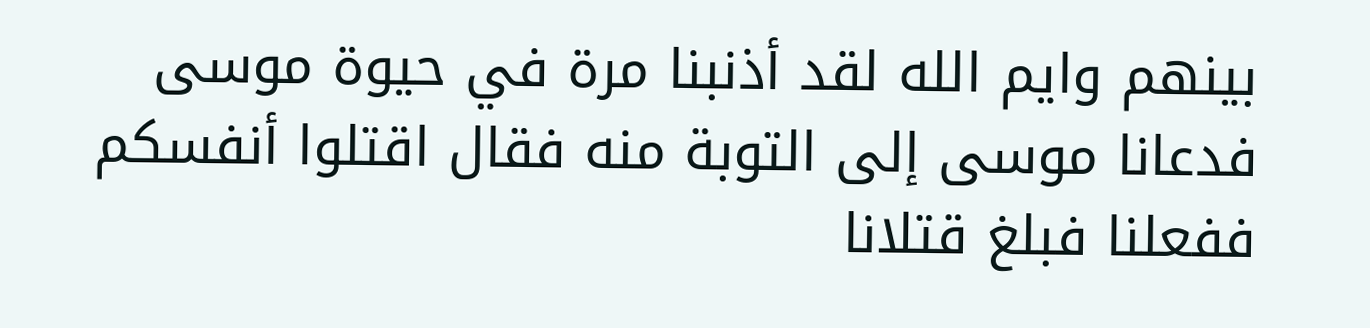بينهم وايم الله لقد أذنبنا مرة في حيوة موسى فدعانا موسى إلى التوبة منه فقال اقتلوا أنفسكم ففعلنا فبلغ قتلانا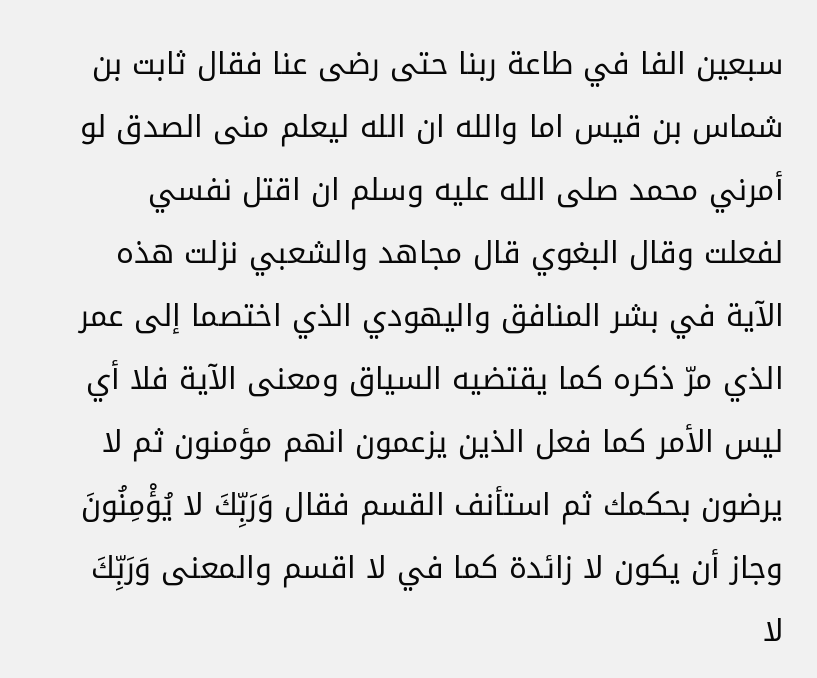سبعين الفا في طاعة ربنا حتى رضى عنا فقال ثابت بن شماس بن قيس اما والله ان الله ليعلم منى الصدق لو أمرني محمد صلى الله عليه وسلم ان اقتل نفسي لفعلت وقال البغوي قال مجاهد والشعبي نزلت هذه الآية في بشر المنافق واليهودي الذي اختصما إلى عمر الذي مرّ ذكره كما يقتضيه السياق ومعنى الآية فلا أي ليس الأمر كما فعل الذين يزعمون انهم مؤمنون ثم لا يرضون بحكمك ثم استأنف القسم فقال وَرَبِّكَ لا يُؤْمِنُونَ وجاز أن يكون لا زائدة كما في لا اقسم والمعنى وَرَبِّكَ لا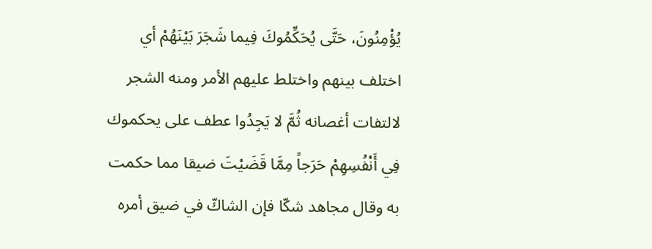يُؤْمِنُونَ، حَتَّى يُحَكِّمُوكَ فِيما شَجَرَ بَيْنَهُمْ أي اختلف بينهم واختلط عليهم الأمر ومنه الشجر لالتفات أغصانه ثُمَّ لا يَجِدُوا عطف على يحكموك فِي أَنْفُسِهِمْ حَرَجاً مِمَّا قَضَيْتَ ضيقا مما حكمت به وقال مجاهد شكّا فإن الشاكّ في ضيق أمره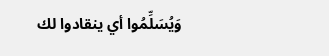وَيُسَلِّمُوا أي ينقادوا لك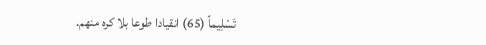تَسْلِيماً (65) انقيادا طوعا بلا كره منهم.